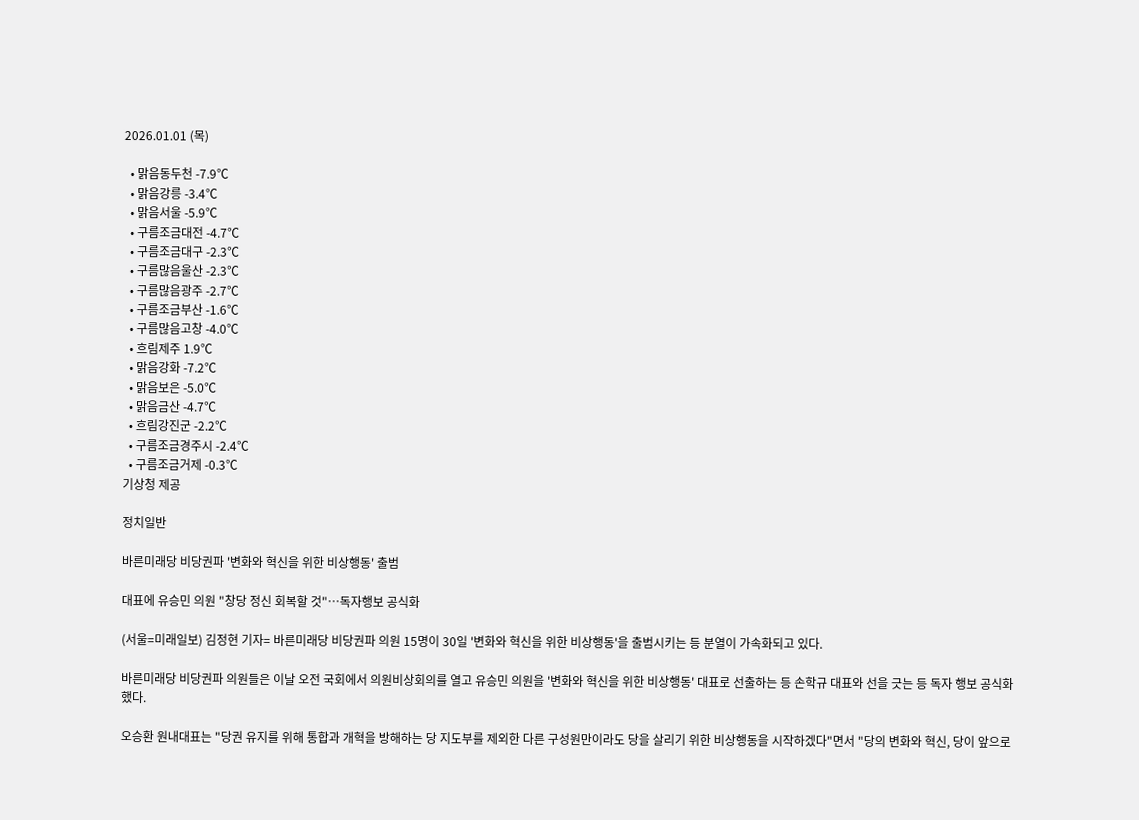2026.01.01 (목)

  • 맑음동두천 -7.9℃
  • 맑음강릉 -3.4℃
  • 맑음서울 -5.9℃
  • 구름조금대전 -4.7℃
  • 구름조금대구 -2.3℃
  • 구름많음울산 -2.3℃
  • 구름많음광주 -2.7℃
  • 구름조금부산 -1.6℃
  • 구름많음고창 -4.0℃
  • 흐림제주 1.9℃
  • 맑음강화 -7.2℃
  • 맑음보은 -5.0℃
  • 맑음금산 -4.7℃
  • 흐림강진군 -2.2℃
  • 구름조금경주시 -2.4℃
  • 구름조금거제 -0.3℃
기상청 제공

정치일반

바른미래당 비당권파 '변화와 혁신을 위한 비상행동' 출범

대표에 유승민 의원 "창당 정신 회복할 것"…독자행보 공식화

(서울=미래일보) 김정현 기자= 바른미래당 비당권파 의원 15명이 30일 '변화와 혁신을 위한 비상행동'을 출범시키는 등 분열이 가속화되고 있다.

바른미래당 비당권파 의원들은 이날 오전 국회에서 의원비상회의를 열고 유승민 의원을 '변화와 혁신을 위한 비상행동' 대표로 선출하는 등 손학규 대표와 선을 긋는 등 독자 행보 공식화했다.

오승환 원내대표는 "당권 유지를 위해 통합과 개혁을 방해하는 당 지도부를 제외한 다른 구성원만이라도 당을 살리기 위한 비상행동을 시작하겠다"면서 "당의 변화와 혁신, 당이 앞으로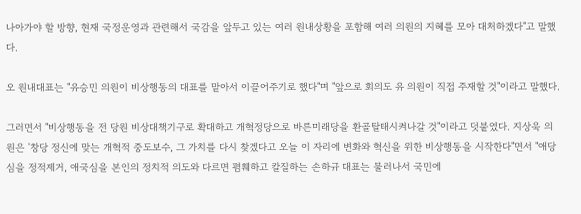나아가야 할 방향, 현재 국정운영과 관련해서 국감을 앞두고 있는 여러 원내상황을 포함해 여러 의원의 지혜를 모아 대처하겠다"고 말했다.

오 원내대표는 "유승민 의원이 비상행동의 대표를 맡아서 이끌어주기로 했다"며 "앞으로 회의도 유 의원이 직접 주재할 것"이라고 말했다.

그러면서 "비상행동을 전 당원 비상대책기구로 확대하고 개혁정당으로 바른미래당을 환골탈태시켜나갈 것"이라고 덧붙였다. 지상욱 의원은 '창당 정신에 맞는 개혁적 중도보수, 그 가치를 다시 찾겠다고 오늘 이 자리에 변화와 혁신을 위한 비상행동을 시작한다"면서 "애당심을 정적제거, 애국심을 본인의 정치적 의도와 다르면 폄훼하고 칼질하는 손하규 대표는 물러나서 국민에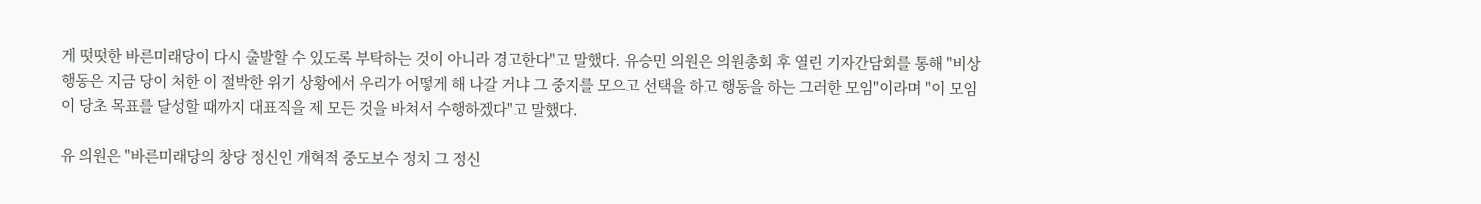게 떳떳한 바른미래당이 다시 출발할 수 있도록 부탁하는 것이 아니라 경고한다"고 말했다. 유승민 의원은 의원총회 후 열린 기자간담회를 통해 "비상행동은 지금 당이 처한 이 절박한 위기 상황에서 우리가 어떻게 해 나갈 거냐 그 중지를 모으고 선택을 하고 행동을 하는 그러한 모임"이라며 "이 모임이 당초 목표를 달성할 때까지 대표직을 제 모든 것을 바쳐서 수행하겠다"고 말했다.

유 의원은 "바른미래당의 창당 정신인 개혁적 중도보수 정치 그 정신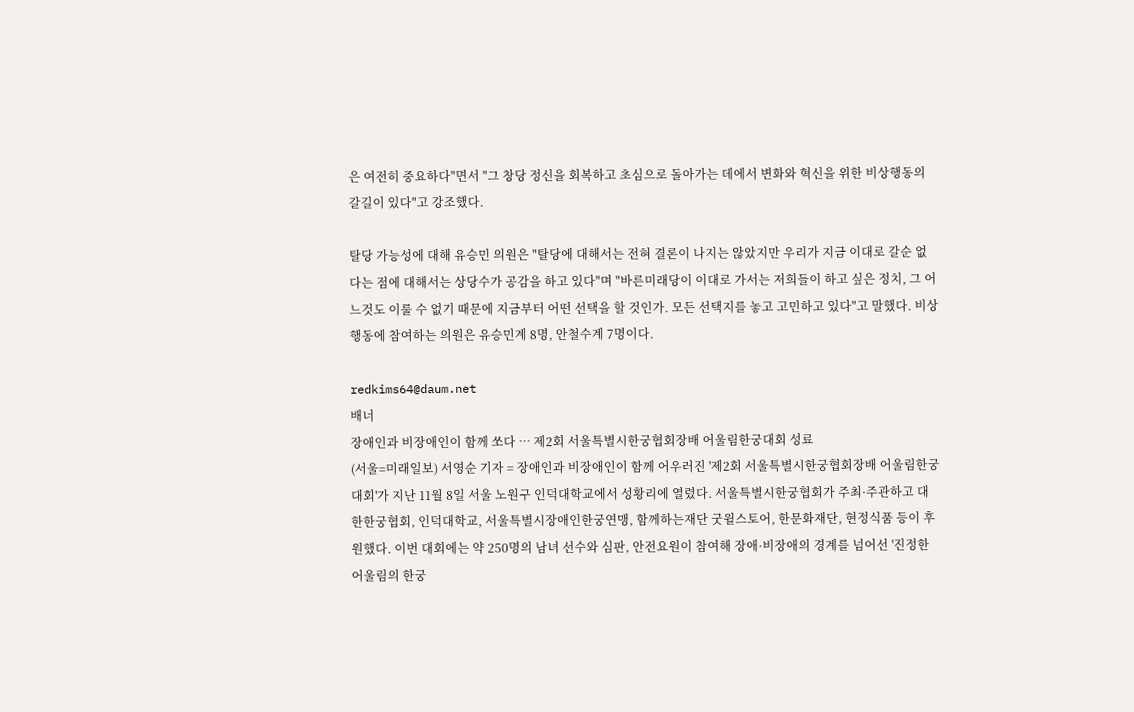은 여전히 중요하다"면서 "그 창당 정신을 회복하고 초심으로 돌아가는 데에서 변화와 혁신을 위한 비상행동의 갈길이 있다"고 강조했다.

탈당 가능성에 대해 유승민 의원은 "탈당에 대해서는 전혀 결론이 나지는 않았지만 우리가 지금 이대로 갈순 없다는 점에 대해서는 상당수가 공감을 하고 있다"며 "바른미래당이 이대로 가서는 저희들이 하고 싶은 정치, 그 어느것도 이룰 수 없기 때문에 지금부터 어떤 선택을 할 것인가. 모든 선택지를 놓고 고민하고 있다"고 말했다. 비상행동에 참여하는 의원은 유승민계 8명, 안철수계 7명이다.

redkims64@daum.net
배너
장애인과 비장애인이 함께 쏘다 … 제2회 서울특별시한궁협회장배 어울림한궁대회 성료
(서울=미래일보) 서영순 기자 = 장애인과 비장애인이 함께 어우러진 '제2회 서울특별시한궁협회장배 어울림한궁대회'가 지난 11월 8일 서울 노원구 인덕대학교에서 성황리에 열렸다. 서울특별시한궁협회가 주최·주관하고 대한한궁협회, 인덕대학교, 서울특별시장애인한궁연맹, 함께하는재단 굿윌스토어, 한문화재단, 현정식품 등이 후원했다. 이번 대회에는 약 250명의 남녀 선수와 심판, 안전요원이 참여해 장애·비장애의 경계를 넘어선 '진정한 어울림의 한궁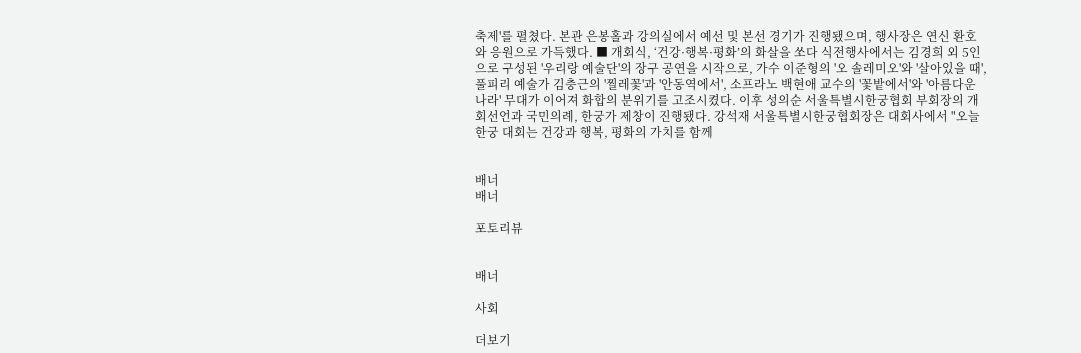축제'를 펼쳤다. 본관 은봉홀과 강의실에서 예선 및 본선 경기가 진행됐으며, 행사장은 연신 환호와 응원으로 가득했다. ■ 개회식, ‘건강·행복·평화’의 화살을 쏘다 식전행사에서는 김경희 외 5인으로 구성된 '우리랑 예술단'의 장구 공연을 시작으로, 가수 이준형의 '오 솔레미오'와 '살아있을 때', 풀피리 예술가 김충근의 '찔레꽃'과 '안동역에서', 소프라노 백현애 교수의 '꽃밭에서'와 '아름다운 나라' 무대가 이어져 화합의 분위기를 고조시켰다. 이후 성의순 서울특별시한궁협회 부회장의 개회선언과 국민의례, 한궁가 제창이 진행됐다. 강석재 서울특별시한궁협회장은 대회사에서 "오늘 한궁 대회는 건강과 행복, 평화의 가치를 함께


배너
배너

포토리뷰


배너

사회

더보기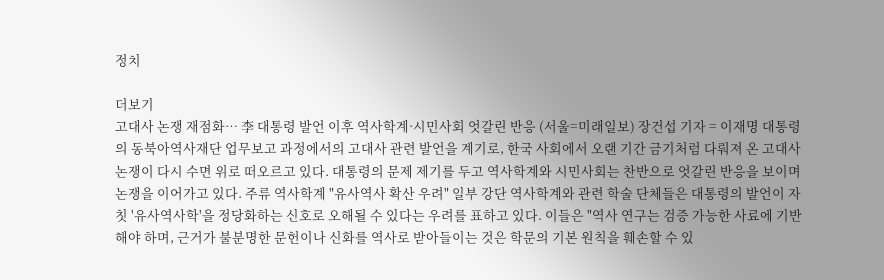정치

더보기
고대사 논쟁 재점화… 李 대통령 발언 이후 역사학계·시민사회 엇갈린 반응 (서울=미래일보) 장건섭 기자 = 이재명 대통령의 동북아역사재단 업무보고 과정에서의 고대사 관련 발언을 계기로, 한국 사회에서 오랜 기간 금기처럼 다뤄져 온 고대사 논쟁이 다시 수면 위로 떠오르고 있다. 대통령의 문제 제기를 두고 역사학계와 시민사회는 찬반으로 엇갈린 반응을 보이며 논쟁을 이어가고 있다. 주류 역사학계 "유사역사 확산 우려" 일부 강단 역사학계와 관련 학술 단체들은 대통령의 발언이 자칫 '유사역사학'을 정당화하는 신호로 오해될 수 있다는 우려를 표하고 있다. 이들은 "역사 연구는 검증 가능한 사료에 기반해야 하며, 근거가 불분명한 문헌이나 신화를 역사로 받아들이는 것은 학문의 기본 원칙을 훼손할 수 있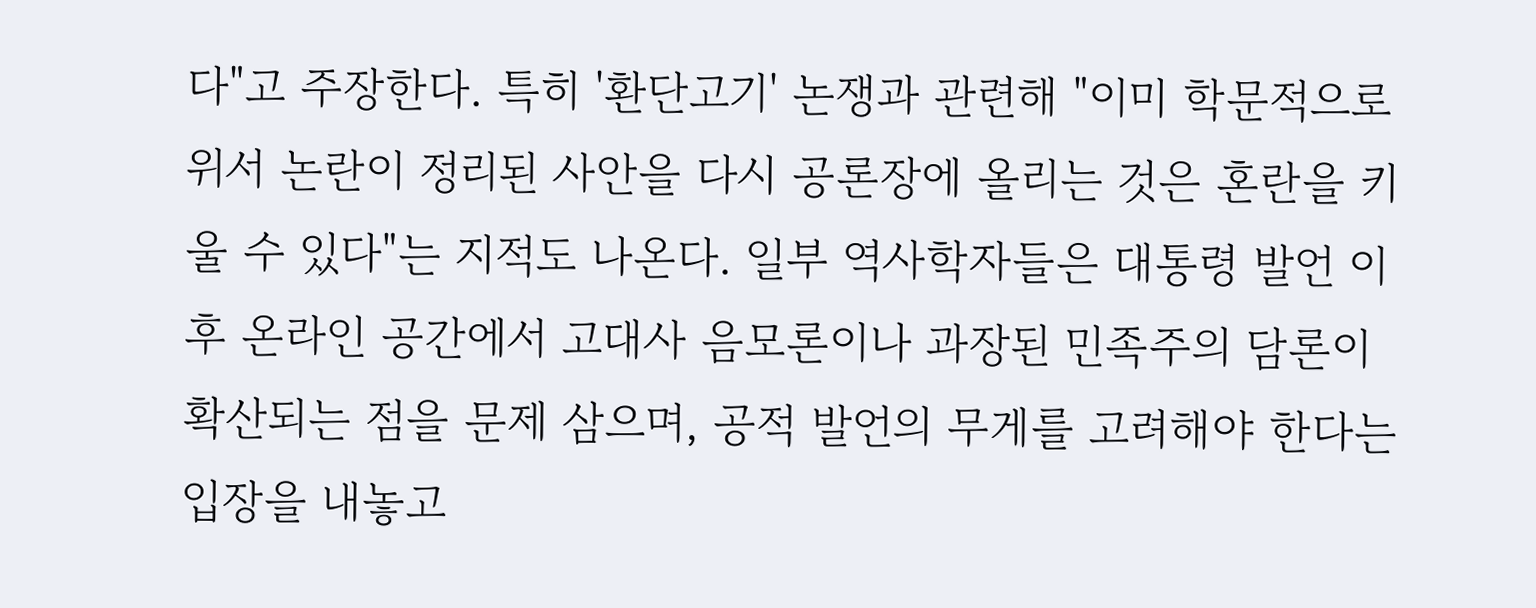다"고 주장한다. 특히 '환단고기' 논쟁과 관련해 "이미 학문적으로 위서 논란이 정리된 사안을 다시 공론장에 올리는 것은 혼란을 키울 수 있다"는 지적도 나온다. 일부 역사학자들은 대통령 발언 이후 온라인 공간에서 고대사 음모론이나 과장된 민족주의 담론이 확산되는 점을 문제 삼으며, 공적 발언의 무게를 고려해야 한다는 입장을 내놓고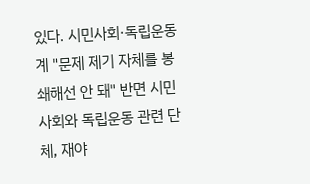있다. 시민사회·독립운동계 "문제 제기 자체를 봉쇄해선 안 돼" 반면 시민사회와 독립운동 관련 단체, 재야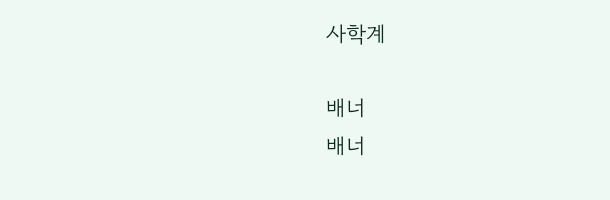사학계

배너
배너